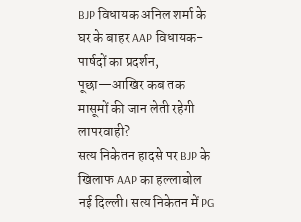BJP विधायक अनिल शर्मा के घर के बाहर AAP विधायक-पार्षदों का प्रदर्शन, पूछा—आखिर कब तक मासूमों की जान लेती रहेगी लापरवाही?
सत्य निकेतन हादसे पर BJP के खिलाफ AAP का हल्लाबोल
नई दिल्ली। सत्य निकेतन में PG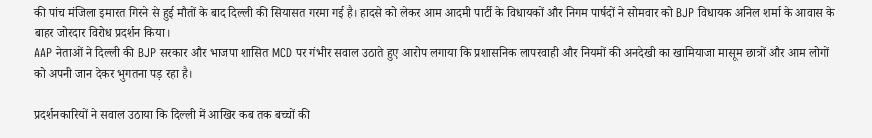की पांच मंजिला इमारत गिरने से हुई मौतों के बाद दिल्ली की सियासत गरमा गई है। हादसे को लेकर आम आदमी पार्टी के विधायकों और निगम पार्षदों ने सोमवार को BJP विधायक अनिल शर्मा के आवास के बाहर जोरदार विरोध प्रदर्शन किया।
AAP नेताओं ने दिल्ली की BJP सरकार और भाजपा शासित MCD पर गंभीर सवाल उठाते हुए आरोप लगाया कि प्रशासनिक लापरवाही और नियमों की अनदेखी का खामियाजा मासूम छात्रों और आम लोगों को अपनी जान देकर भुगतना पड़ रहा है।

प्रदर्शनकारियों ने सवाल उठाया कि दिल्ली में आखिर कब तक बच्चों की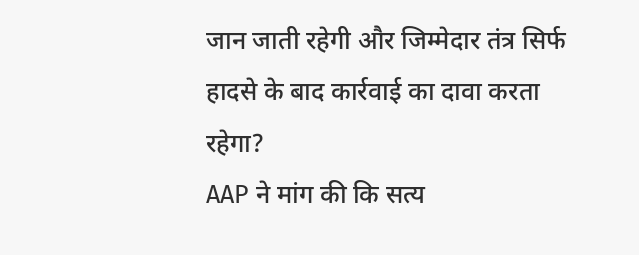जान जाती रहेगी और जिम्मेदार तंत्र सिर्फ हादसे के बाद कार्रवाई का दावा करता रहेगा?
AAP ने मांग की कि सत्य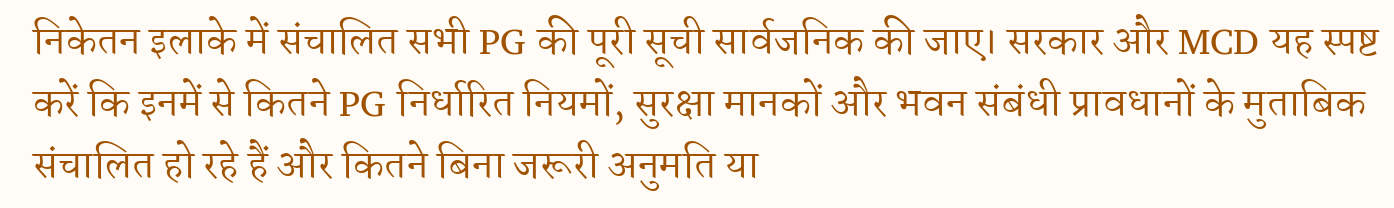निकेतन इलाके में संचालित सभी PG की पूरी सूची सार्वजनिक की जाए। सरकार और MCD यह स्पष्ट करें कि इनमें से कितने PG निर्धारित नियमों, सुरक्षा मानकों और भवन संबंधी प्रावधानों के मुताबिक संचालित हो रहे हैं और कितने बिना जरूरी अनुमति या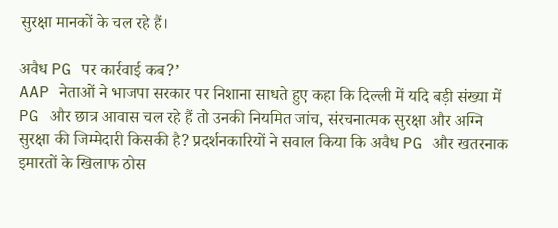सुरक्षा मानकों के चल रहे हैं।

अवैध PG पर कार्रवाई कब?’
AAP नेताओं ने भाजपा सरकार पर निशाना साधते हुए कहा कि दिल्ली में यदि बड़ी संख्या में PG और छात्र आवास चल रहे हैं तो उनकी नियमित जांच, संरचनात्मक सुरक्षा और अग्नि सुरक्षा की जिम्मेदारी किसकी है? प्रदर्शनकारियों ने सवाल किया कि अवैध PG और खतरनाक इमारतों के खिलाफ ठोस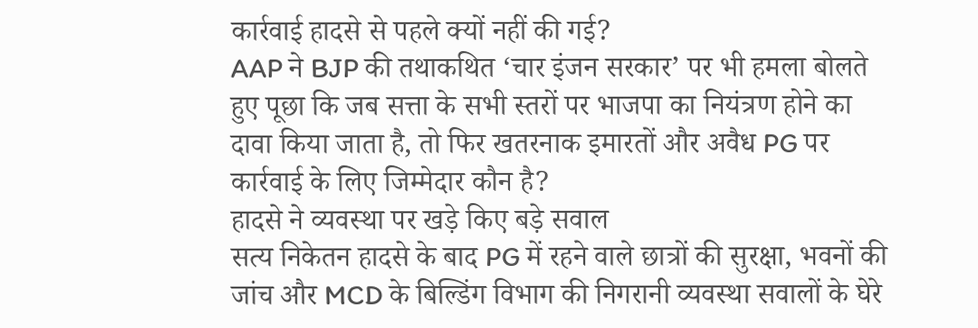कार्रवाई हादसे से पहले क्यों नहीं की गई?
AAP ने BJP की तथाकथित ‘चार इंजन सरकार’ पर भी हमला बोलते हुए पूछा कि जब सत्ता के सभी स्तरों पर भाजपा का नियंत्रण होने का दावा किया जाता है, तो फिर खतरनाक इमारतों और अवैध PG पर कार्रवाई के लिए जिम्मेदार कौन है?
हादसे ने व्यवस्था पर खड़े किए बड़े सवाल
सत्य निकेतन हादसे के बाद PG में रहने वाले छात्रों की सुरक्षा, भवनों की जांच और MCD के बिल्डिंग विभाग की निगरानी व्यवस्था सवालों के घेरे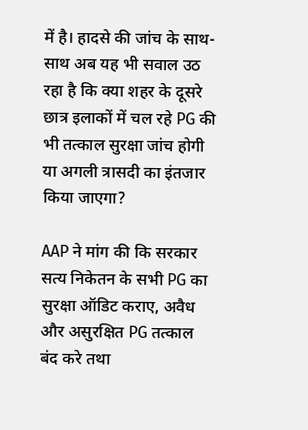में है। हादसे की जांच के साथ-साथ अब यह भी सवाल उठ रहा है कि क्या शहर के दूसरे छात्र इलाकों में चल रहे PG की भी तत्काल सुरक्षा जांच होगी या अगली त्रासदी का इंतजार किया जाएगा?

AAP ने मांग की कि सरकार सत्य निकेतन के सभी PG का सुरक्षा ऑडिट कराए, अवैध और असुरक्षित PG तत्काल बंद करे तथा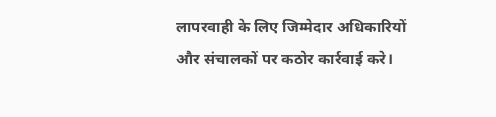लापरवाही के लिए जिम्मेदार अधिकारियों और संचालकों पर कठोर कार्रवाई करे।